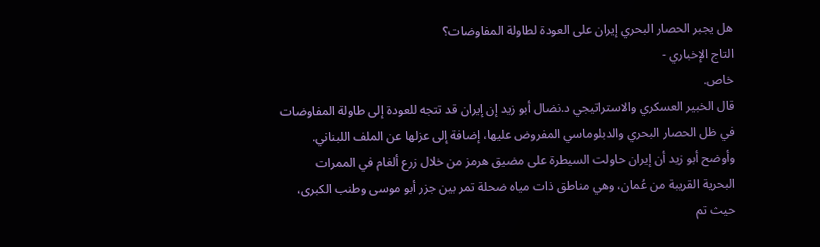هل يجبر الحصار البحري إيران على العودة لطاولة المفاوضات؟
التاج الإخباري -
خاص.
قال الخبير العسكري والاستراتيجي د.نضال أبو زيد إن إيران قد تتجه للعودة إلى طاولة المفاوضات في ظل الحصار البحري والدبلوماسي المفروض عليها، إضافة إلى عزلها عن الملف اللبناني.
وأوضح أبو زيد أن إيران حاولت السيطرة على مضيق هرمز من خلال زرع ألغام في الممرات البحرية القريبة من عُمان، وهي مناطق ذات مياه ضحلة تمر بين جزر أبو موسى وطنب الكبرى، حيث تم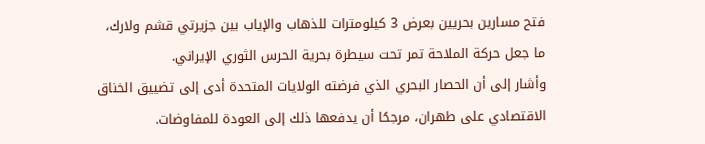فتح مسارين بحريين بعرض 3 كيلومترات للذهاب والإياب بين جزيرتي قشم ولارك، ما جعل حركة الملاحة تمر تحت سيطرة بحرية الحرس الثوري الإيراني.
وأشار إلى أن الحصار البحري الذي فرضته الولايات المتحدة أدى إلى تضييق الخناق الاقتصادي على طهران، مرجحًا أن يدفعها ذلك إلى العودة للمفاوضات.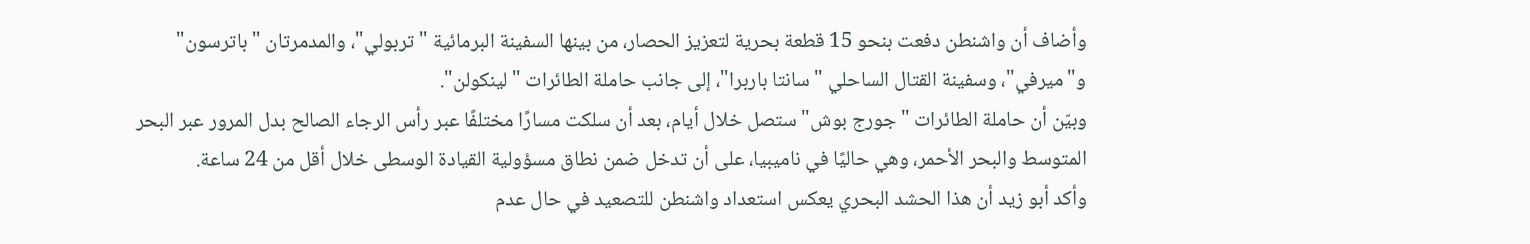وأضاف أن واشنطن دفعت بنحو 15 قطعة بحرية لتعزيز الحصار، من بينها السفينة البرمائية "تربولي"، والمدمرتان "باترسون" و"ميرفي"، وسفينة القتال الساحلي "سانتا باربرا"، إلى جانب حاملة الطائرات "لينكولن".
وبيّن أن حاملة الطائرات "جورج بوش" ستصل خلال أيام، بعد أن سلكت مسارًا مختلفًا عبر رأس الرجاء الصالح بدل المرور عبر البحر المتوسط والبحر الأحمر، وهي حاليًا في ناميبيا، على أن تدخل ضمن نطاق مسؤولية القيادة الوسطى خلال أقل من 24 ساعة.
وأكد أبو زيد أن هذا الحشد البحري يعكس استعداد واشنطن للتصعيد في حال عدم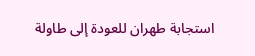استجابة طهران للعودة إلى طاولة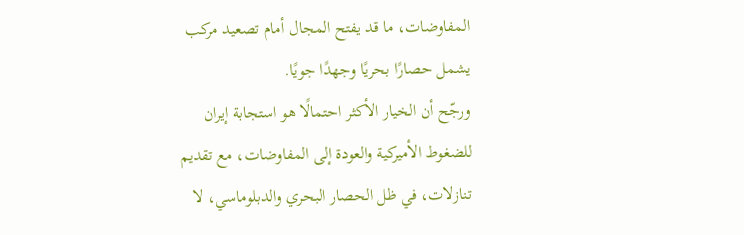المفاوضات، ما قد يفتح المجال أمام تصعيد مركب يشمل حصارًا بحريًا وجهدًا جويًا.
ورجّح أن الخيار الأكثر احتمالًا هو استجابة إيران للضغوط الأميركية والعودة إلى المفاوضات، مع تقديم تنازلات، في ظل الحصار البحري والدبلوماسي، لا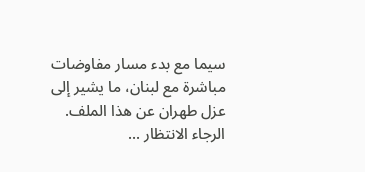سيما مع بدء مسار مفاوضات مباشرة مع لبنان، ما يشير إلى عزل طهران عن هذا الملف.
الرجاء الانتظار ...